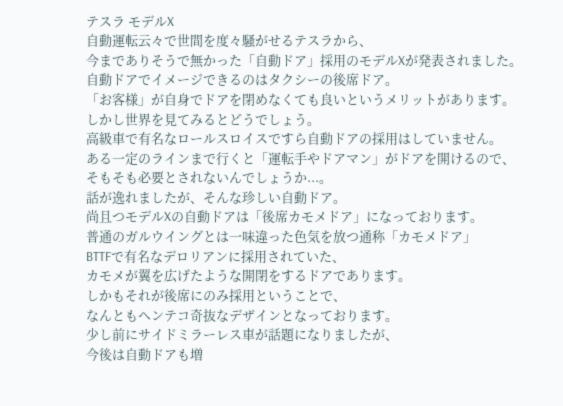テスラ モデルX
自動運転云々で世間を度々騒がせるテスラから、
今までありそうで無かった「自動ドア」採用のモデルXが発表されました。
自動ドアでイメージできるのはタクシーの後席ドア。
「お客様」が自身でドアを閉めなくても良いというメリットがあります。
しかし世界を見てみるとどうでしょう。
高級車で有名なロールスロイスですら自動ドアの採用はしていません。
ある一定のラインまで行くと「運転手やドアマン」がドアを開けるので、
そもそも必要とされないんでしょうか...。
話が逸れましたが、そんな珍しい自動ドア。
尚且つモデルXの自動ドアは「後席カモメドア」になっております。
普通のガルウイングとは一味違った色気を放つ通称「カモメドア」
BTTFで有名なデロリアンに採用されていた、
カモメが翼を広げたような開閉をするドアであります。
しかもそれが後席にのみ採用ということで、
なんともヘンテコ奇抜なデザインとなっております。
少し前にサイドミラーレス車が話題になりましたが、
今後は自動ドアも増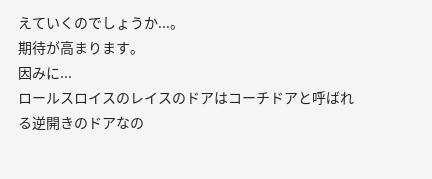えていくのでしょうか...。
期待が高まります。
因みに...
ロールスロイスのレイスのドアはコーチドアと呼ばれる逆開きのドアなの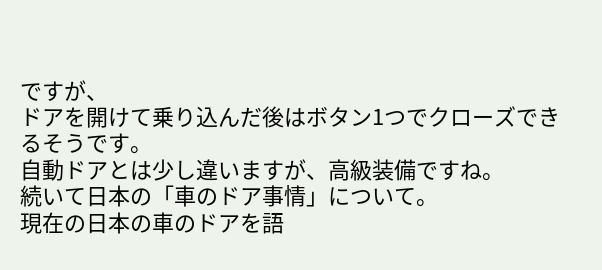ですが、
ドアを開けて乗り込んだ後はボタン1つでクローズできるそうです。
自動ドアとは少し違いますが、高級装備ですね。
続いて日本の「車のドア事情」について。
現在の日本の車のドアを語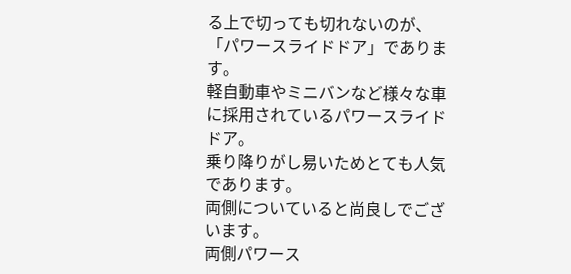る上で切っても切れないのが、
「パワースライドドア」であります。
軽自動車やミニバンなど様々な車に採用されているパワースライドドア。
乗り降りがし易いためとても人気であります。
両側についていると尚良しでございます。
両側パワース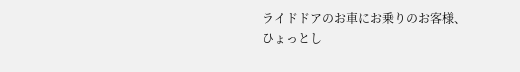ライドドアのお車にお乗りのお客様、
ひょっとし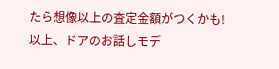たら想像以上の査定金額がつくかも!
以上、ドアのお話しモデ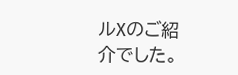ルXのご紹介でした。